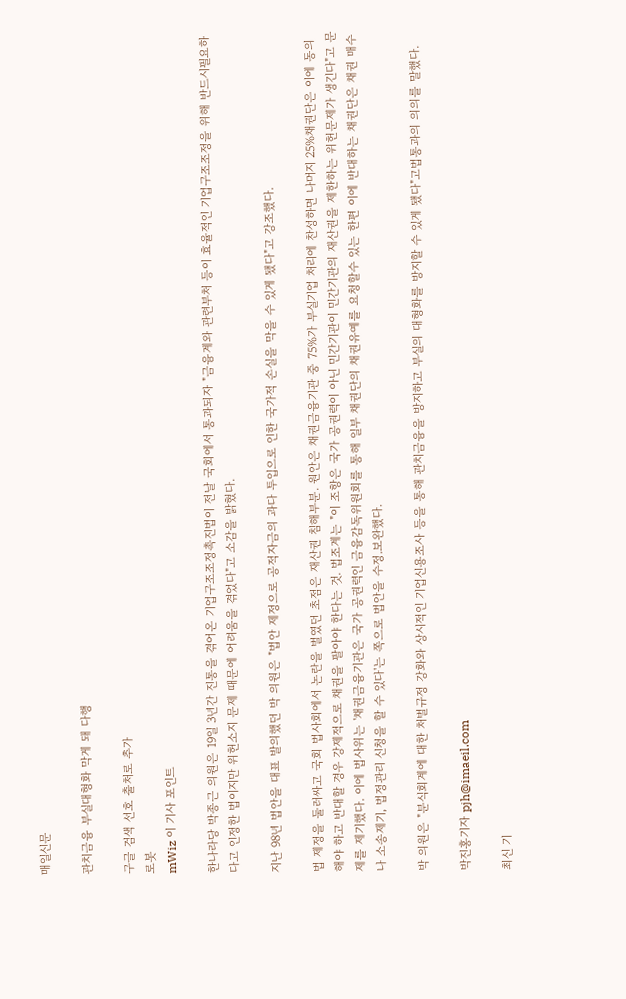매일신문

관치금융 부실대형화 막게 돼 다행

구글 검색 선호 출처로 추가
로봇
mWiz 이 기사 포인트

한나라당 박종근 의원은 19일 3년간 진통을 겪어온 기업구조조정촉진법이 전날 국회에서 통과되자 "금융계와 관련부처 등이 효율적인 기업구조조정을 위해 반드시필요하다고 인정한 법이지만 위헌소지 문제 때문에 어려움을 겪었다"고 소감을 밝혔다.

지난 98년 법안을 대표 발의했던 박 의원은 "법안 제정으로 공적자금의 과다 투입으로 인한 국가적 손실을 막을 수 있게 됐다"고 강조했다.

법 제정을 둘러싸고 국회 법사회에서 논란을 벌였던 초점은 재산권 침해부분. 원안은 채권금융기관 중 75%가 부실기업 처리에 찬성하면 나머지 25%채권단은 이에 동의해야 하고 반대할 경우 강제적으로 채권을 팔아야 한다는 것. 법조계는 "이 조항은 국가 공권력이 아닌 민간기관이 민간기관의 재산권을 제한하는 위헌문제가 생긴다"고 문제를 제기했다. 이에 법사위는 '채권금융기관은 국가 공권력인 금융감독위원회를 통해 일부 채권단의 채권유예를 요청할수 있는 한편 이에 반대하는 채권단은 채권 매수나 소송제기, 법정관리 신청을 할 수 있다'는 쪽으로 법안을 수정.보완했다.

박 의원은 "분식회계에 대한 처벌규정 강화와 상시적인 기업신용조사 등을 통해 관치금융을 방지하고 부실의 대형화를 방지할 수 있게 됐다"고법통과의 의의를 말했다.

박진홍기자 pjh@imaeil.com

최신 기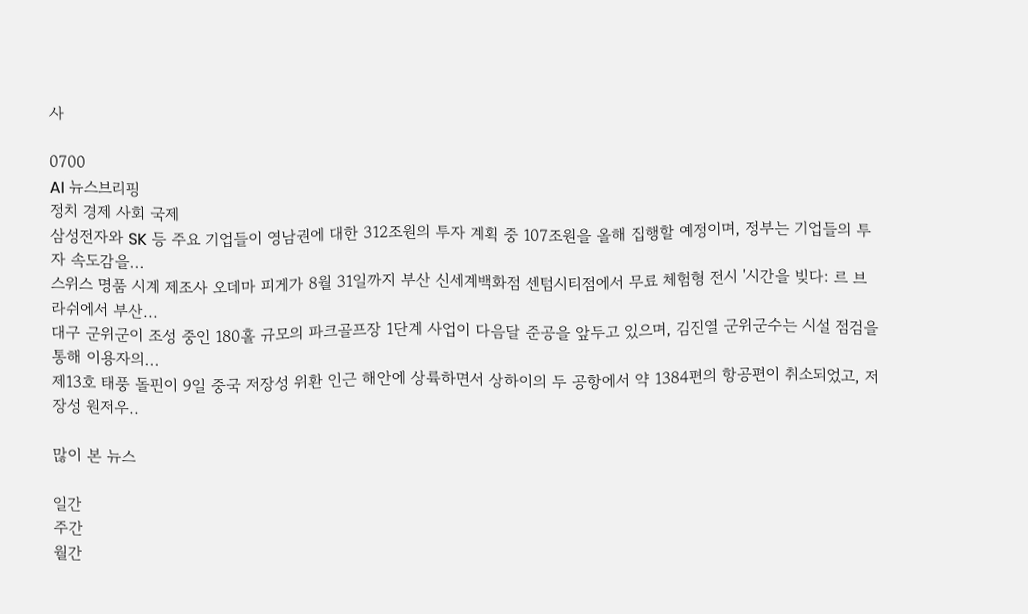사

0700
AI 뉴스브리핑
정치 경제 사회 국제
삼성전자와 SK 등 주요 기업들이 영남권에 대한 312조원의 투자 계획 중 107조원을 올해 집행할 예정이며, 정부는 기업들의 투자 속도감을...
스위스 명품 시계 제조사 오데마 피게가 8월 31일까지 부산 신세계백화점 센텀시티점에서 무료 체험형 전시 '시간을 빚다: 르 브라쉬에서 부산...
대구 군위군이 조성 중인 180홀 규모의 파크골프장 1단계 사업이 다음달 준공을 앞두고 있으며, 김진열 군위군수는 시설 점검을 통해 이용자의...
제13호 태풍 돌핀이 9일 중국 저장성 위환 인근 해안에 상륙하면서 상하이의 두 공항에서 약 1384편의 항공편이 취소되었고, 저장성 원저우..

많이 본 뉴스

일간
주간
월간